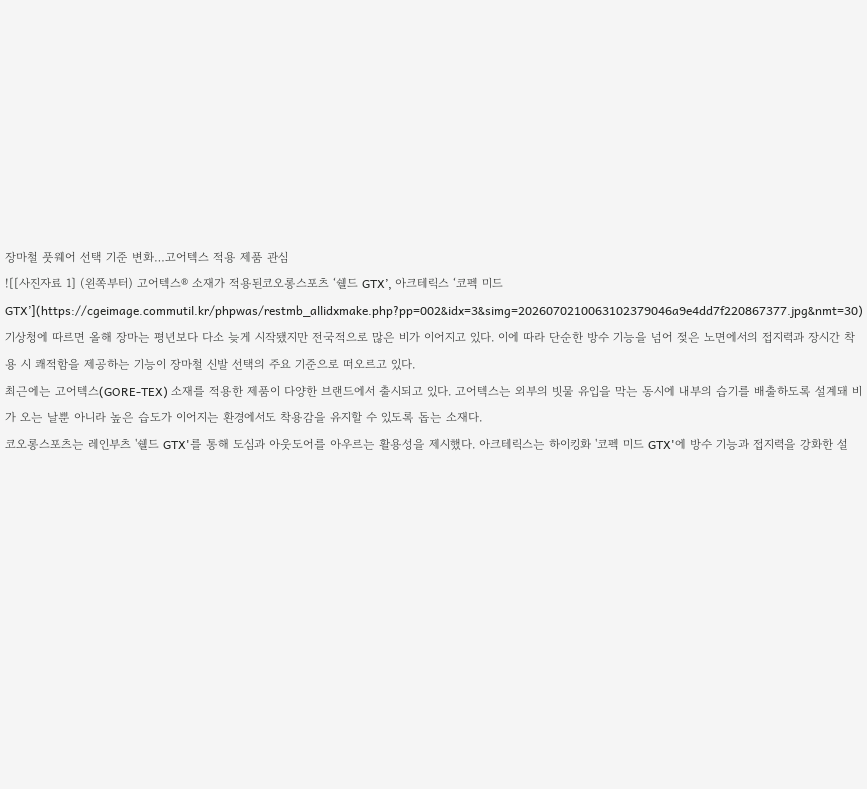장마철 풋웨어 선택 기준 변화…고어텍스 적용 제품 관심
![[사진자료 1] (왼쪽부터) 고어텍스® 소재가 적용된코오롱스포츠 ‘쉘드 GTX’, 아크테릭스 ‘코펙 미드 GTX’](https://cgeimage.commutil.kr/phpwas/restmb_allidxmake.php?pp=002&idx=3&simg=2026070210063102379046a9e4dd7f220867377.jpg&nmt=30)
기상청에 따르면 올해 장마는 평년보다 다소 늦게 시작됐지만 전국적으로 많은 비가 이어지고 있다. 이에 따라 단순한 방수 기능을 넘어 젖은 노면에서의 접지력과 장시간 착용 시 쾌적함을 제공하는 기능이 장마철 신발 선택의 주요 기준으로 떠오르고 있다.
최근에는 고어텍스(GORE-TEX) 소재를 적용한 제품이 다양한 브랜드에서 출시되고 있다. 고어텍스는 외부의 빗물 유입을 막는 동시에 내부의 습기를 배출하도록 설계돼 비가 오는 날뿐 아니라 높은 습도가 이어지는 환경에서도 착용감을 유지할 수 있도록 돕는 소재다.
코오롱스포츠는 레인부츠 '쉘드 GTX'를 통해 도심과 아웃도어를 아우르는 활용성을 제시했다. 아크테릭스는 하이킹화 '코펙 미드 GTX'에 방수 기능과 접지력을 강화한 설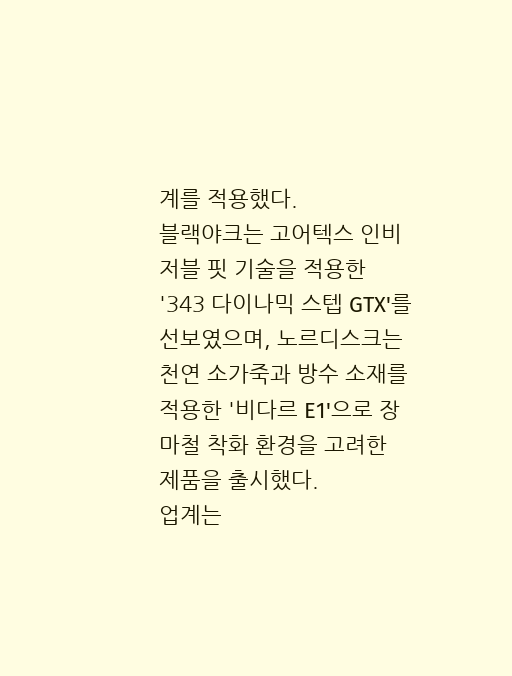계를 적용했다.
블랙야크는 고어텍스 인비저블 핏 기술을 적용한 '343 다이나믹 스텝 GTX'를 선보였으며, 노르디스크는 천연 소가죽과 방수 소재를 적용한 '비다르 E1'으로 장마철 착화 환경을 고려한 제품을 출시했다.
업계는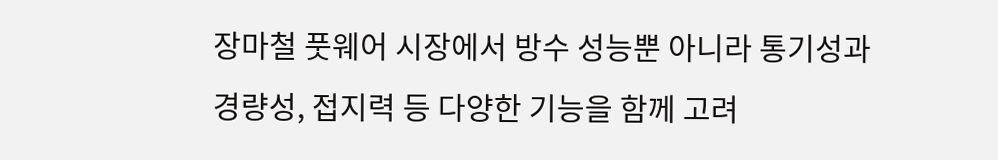장마철 풋웨어 시장에서 방수 성능뿐 아니라 통기성과 경량성, 접지력 등 다양한 기능을 함께 고려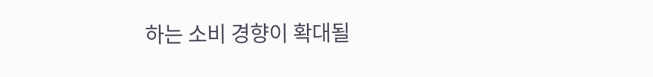하는 소비 경향이 확대될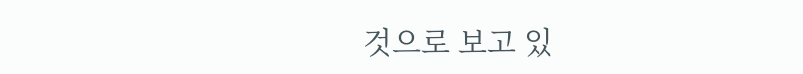것으로 보고 있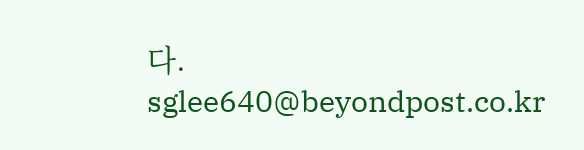다.
sglee640@beyondpost.co.kr